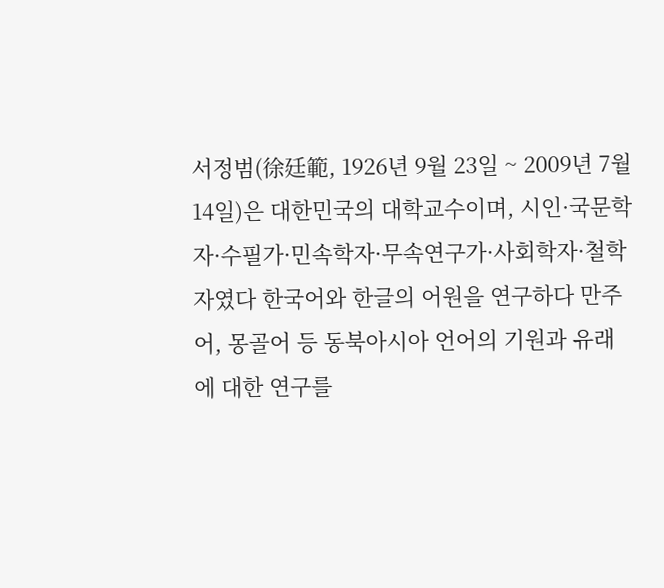서정범(徐廷範, 1926년 9월 23일 ~ 2009년 7월 14일)은 대한민국의 대학교수이며, 시인·국문학자·수필가·민속학자·무속연구가·사회학자·철학자였다 한국어와 한글의 어원을 연구하다 만주어, 몽골어 등 동북아시아 언어의 기원과 유래에 대한 연구를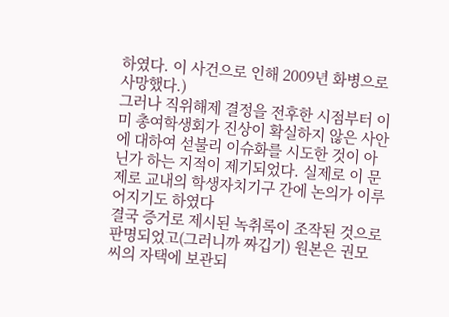하였다. 이 사건으로 인해 2009년 화병으로 사망했다.)
그러나 직위해제 결정을 전후한 시점부터 이미 총여학생회가 진상이 확실하지 않은 사안에 대하여 섣불리 이슈화를 시도한 것이 아닌가 하는 지적이 제기되었다. 실제로 이 문제로 교내의 학생자치기구 간에 논의가 이루어지기도 하였다
결국 증거로 제시된 녹취록이 조작된 것으로 판명되었고(그러니까 짜깁기) 원본은 권모씨의 자택에 보관되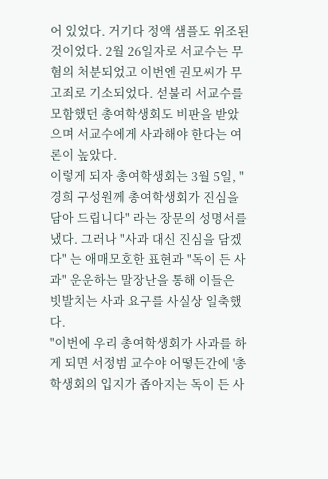어 있었다. 거기다 정액 샘플도 위조된 것이었다. 2월 26일자로 서교수는 무혐의 처분되었고 이번엔 권모씨가 무고죄로 기소되었다. 섣불리 서교수를 모함했던 총여학생회도 비판을 받았으며 서교수에게 사과해야 한다는 여론이 높았다.
이렇게 되자 총여학생회는 3월 5일, "경희 구성원께 총여학생회가 진심을 담아 드립니다" 라는 장문의 성명서를 냈다. 그러나 "사과 대신 진심을 담겠다" 는 애매모호한 표현과 "독이 든 사과" 운운하는 말장난을 통해 이들은 빗발치는 사과 요구를 사실상 일축했다.
"이번에 우리 총여학생회가 사과를 하게 되면 서정범 교수야 어떻든간에 '총학생회의 입지가 좁아지는 독이 든 사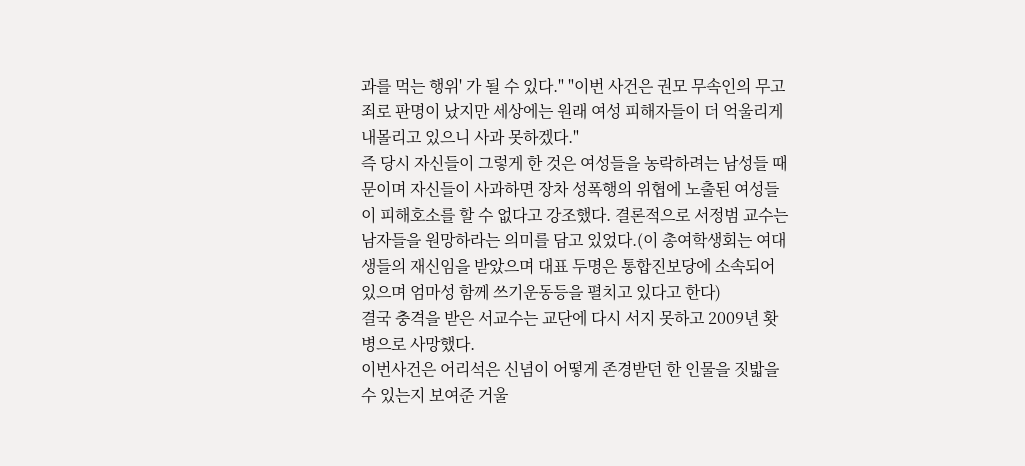과를 먹는 행위' 가 될 수 있다." "이번 사건은 권모 무속인의 무고죄로 판명이 났지만 세상에는 원래 여성 피해자들이 더 억울리게 내몰리고 있으니 사과 못하겠다."
즉 당시 자신들이 그렇게 한 것은 여성들을 농락하려는 남성들 때문이며 자신들이 사과하면 장차 성폭행의 위협에 노출된 여성들이 피해호소를 할 수 없다고 강조했다. 결론적으로 서정범 교수는 남자들을 원망하라는 의미를 담고 있었다.(이 총여학생회는 여대생들의 재신임을 받았으며 대표 두명은 통합진보당에 소속되어 있으며 엄마성 함께 쓰기운동등을 펼치고 있다고 한다)
결국 충격을 받은 서교수는 교단에 다시 서지 못하고 2009년 홧병으로 사망했다.
이번사건은 어리석은 신념이 어떻게 존경받던 한 인물을 짓밟을 수 있는지 보여준 거울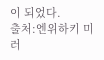이 되었다.
출처:엔위하키 미러